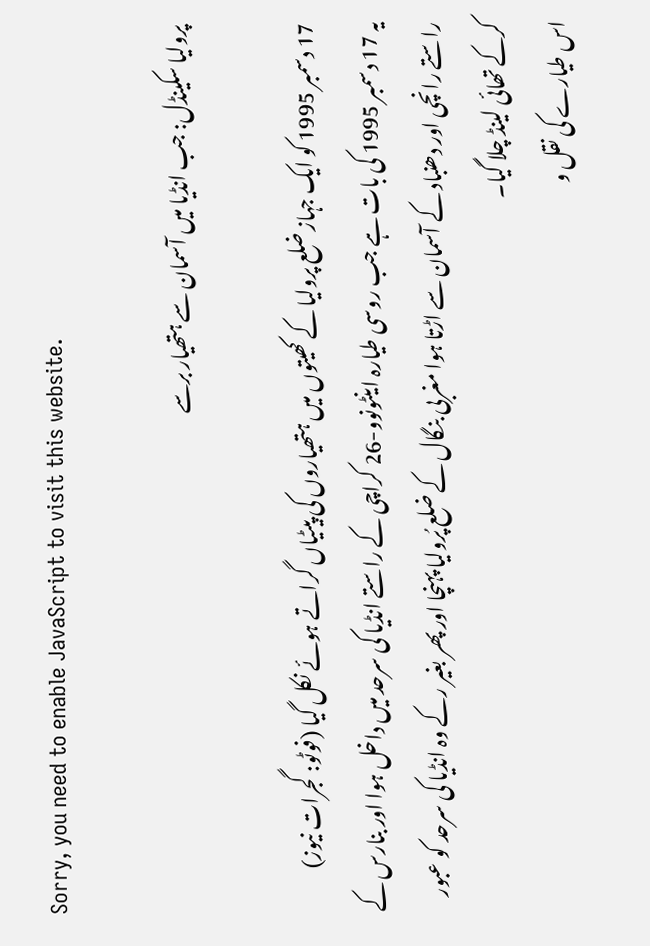Sorry, you need to enable JavaScript to visit this website.

پرولیا سکینڈل: جب انڈیا میں آسمان سے ہتھیار برسے

17 دسمبر 1995 کو ایک جہاز ضلع پرولیا کے کھیتوں میں ہتھیاروں کی پیٹیاں گراتے ہوئے نکل گیا (فوٹو: گجرات نیوز)
یہ 17 دسمبر 1995 کی بات ہے جب روسی طیارہ اینٹونوو-26 کراچی کے راستے انڈیا کی سرحد میں داخل ہوا اور بنارس کے راستے رانچی اور دھنباد کے آسمان سے اڑتا ہوا مغربی بنگال کے ضلع پُرولیا پہنچا اور پھر بغیر رکے وہ انڈیا کی سرحد کو عبور کرکے تھائی لینڈ چلا گیا۔
اس طیارے کی نقل و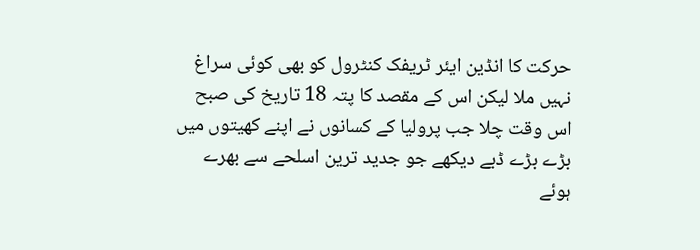حرکت کا انڈین ایئر ٹریفک کنٹرول کو بھی کوئی سراغ نہیں ملا لیکن اس کے مقصد کا پتہ 18 تاریخ کی صبح اس وقت چلا جب پرولیا کے کسانوں نے اپنے کھیتوں میں بڑے بڑے ڈبے دیکھے جو جدید ترین اسلحے سے بھرے ہوئے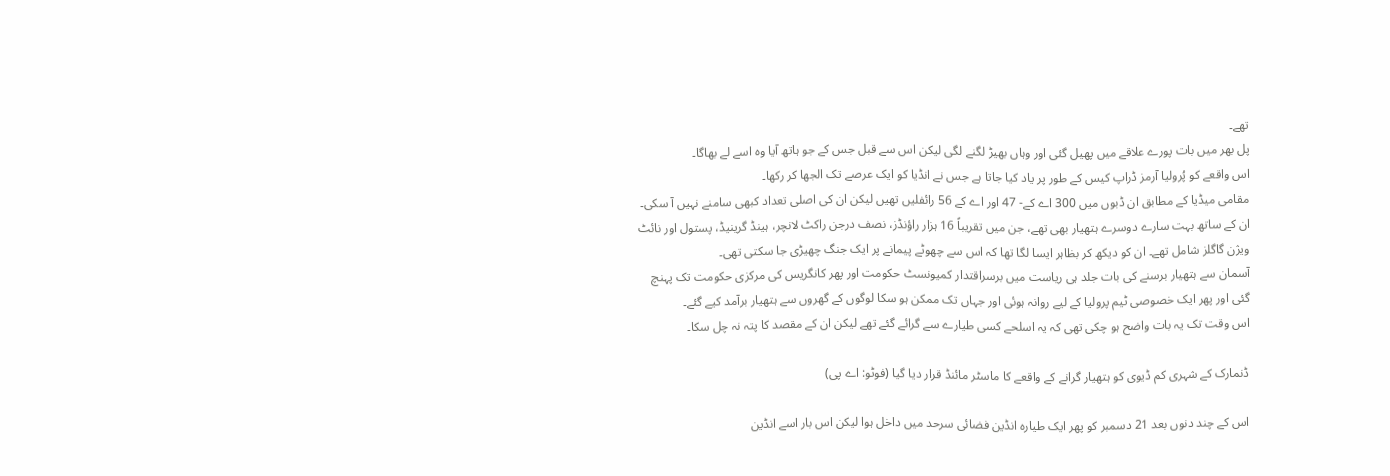تھے۔
پل بھر میں بات پورے علاقے میں پھیل گئی اور وہاں بھیڑ لگنے لگی لیکن اس سے قبل جس کے جو ہاتھ آیا وہ اسے لے بھاگا۔
اس واقعے کو پُرولیا آرمز ڈراپ کیس کے طور پر یاد کیا جاتا ہے جس نے انڈیا کو ایک عرصے تک الجھا کر رکھا۔
مقامی میڈیا کے مطابق ان ڈبوں میں 300 اے کے- 47 اور اے کے 56 رائفلیں تھیں لیکن ان کی اصلی تعداد کبھی سامنے نہیں آ سکی۔
ان کے ساتھ بہت سارے دوسرے ہتھیار بھی تھے، جن میں تقریباً 16 ہزار راؤنڈز، نصف درجن راکٹ لانچر، ہینڈ گرینیڈ، پستول اور نائٹ ویژن گاگلز شامل تھے۔ ان کو دیکھ کر بظاہر ایسا لگا تھا کہ اس سے چھوٹے پیمانے پر ایک جنگ چھیڑی جا سکتی تھی۔
آسمان سے ہتھیار برسنے کی بات جلد ہی ریاست میں برسراقتدار کمیونسٹ حکومت اور پھر کانگریس کی مرکزی حکومت تک پہنچ گئی اور پھر ایک خصوصی ٹیم پرولیا کے لیے روانہ ہوئی اور جہاں تک ممکن ہو سکا لوگوں کے گھروں سے ہتھیار برآمد کیے گئے۔
اس وقت تک یہ بات واضح ہو چکی تھی کہ یہ اسلحے کسی طیارے سے گرائے گئے تھے لیکن ان کے مقصد کا پتہ نہ چل سکا۔

ڈنمارک کے شہری کم ڈیوی کو ہتھیار گرانے کے واقعے کا ماسٹر مائنڈ قرار دیا گیا (فوٹو: اے پی)

اس کے چند دنوں بعد 21 دسمبر کو پھر ایک طیارہ انڈین فضائی سرحد میں داخل ہوا لیکن اس بار اسے انڈین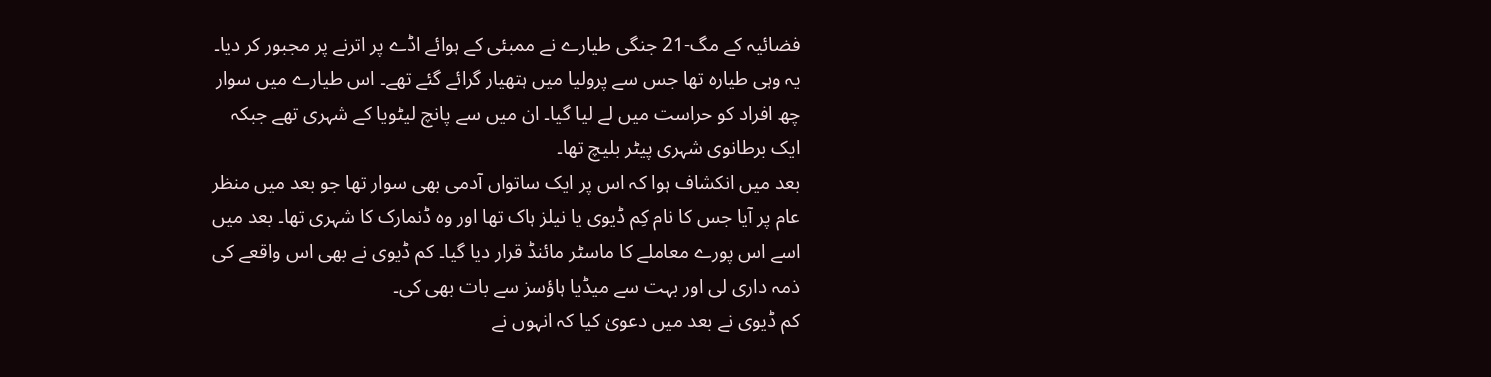فضائیہ کے مگ-21 جنگی طیارے نے ممبئی کے ہوائے اڈے پر اترنے پر مجبور کر دیا۔
یہ وہی طیارہ تھا جس سے پرولیا میں ہتھیار گرائے گئے تھے۔ اس طیارے میں سوار چھ افراد کو حراست میں لے لیا گیا۔ ان میں سے پانچ لیٹویا کے شہری تھے جبکہ ایک برطانوی شہری پیٹر بلیچ تھا۔
بعد میں انکشاف ہوا کہ اس پر ایک ساتواں آدمی بھی سوار تھا جو بعد میں منظر عام پر آیا جس کا نام کِم ڈیوی یا نیلز ہاک تھا اور وہ ڈنمارک کا شہری تھا۔ بعد میں اسے اس پورے معاملے کا ماسٹر مائنڈ قرار دیا گیا۔ کم ڈیوی نے بھی اس واقعے کی ذمہ داری لی اور بہت سے میڈیا ہاؤسز سے بات بھی کی۔
کم ڈیوی نے بعد میں دعویٰ کیا کہ انہوں نے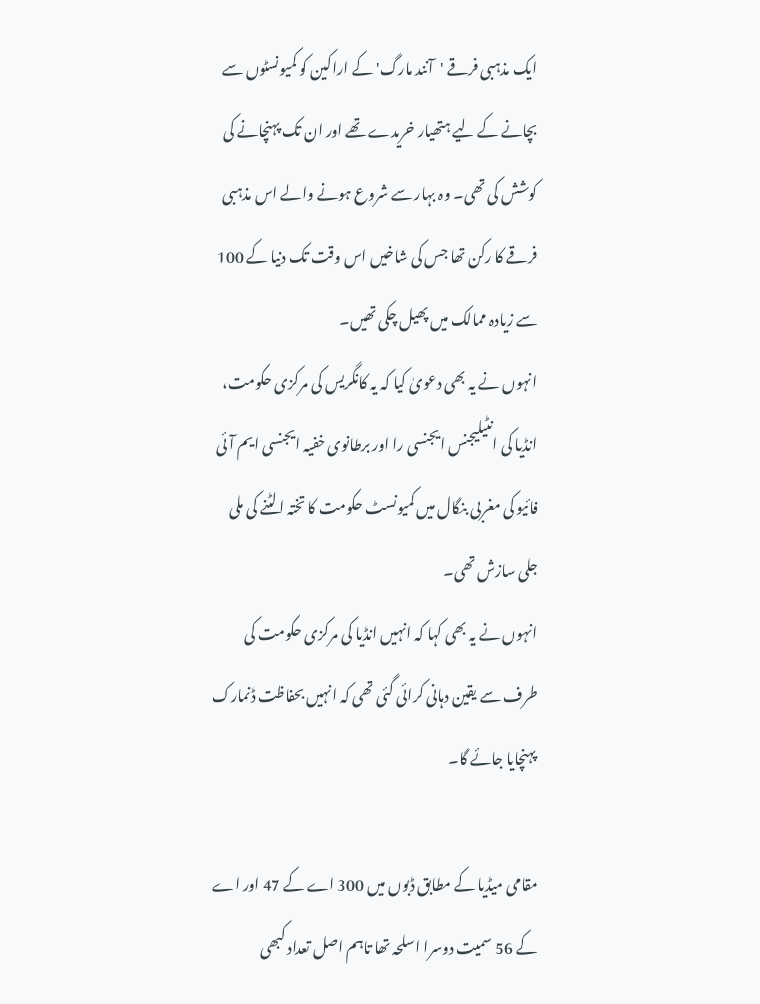ایک مذہبی فرقے 'آنند مارگ' کے اراکین کو کمیونسٹوں سے بچانے کے لیے ہتھیار خریدے تھے اور ان تک پہنچانے کی کوشش کی تھی۔ وہ بہار سے شروع ہونے والے اس مذہبی فرقے کا رکن تھا جس کی شاخیں اس وقت تک دنیا کے 100 سے زیادہ ممالک میں پھیل چکی تھیں۔
انہوں نے یہ بھی دعویٰ کیا کہ یہ کانگریس کی مرکزی حکومت، انڈیا کی انٹیلیجنس ایجنسی را اور برطانوی خفیہ ایجنسی ایم آئی فائیو کی مغربی بنگال میں کمیونسٹ حکومت کا تختہ الٹنے کی ملی جلی سازش تھی۔
انہوں نے یہ بھی کہا کہ انہیں انڈیا کی مرکزی حکومت کی طرف سے یقین دہانی کرائی گئی تھی کہ انہیں بحفاظت ڈنمارک پہنچایا جائے گا۔

مقامی میڈیا کے مطابق ڈبوں میں 300 اے کے 47 اور اے کے 56 سمیت دوسرا اسلحہ تھا تاہم اصل تعداد کبھی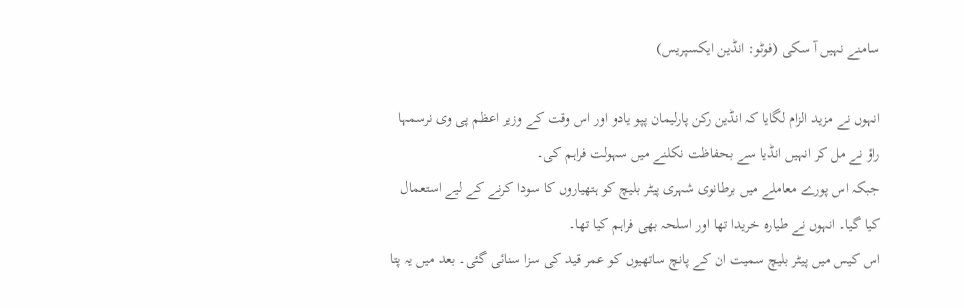سامنے نہیں آ سکی (فوٹو: انڈین ایکسپریس)

انہوں نے مزید الزام لگایا کہ انڈین رکن پارلیمان پپو یادو اور اس وقت کے وزیر اعظم پی وی نرسمہا راؤ نے مل کر انہیں انڈیا سے بحفاظت نکلنے میں سہولت فراہم کی۔
جبکہ اس پورے معاملے میں برطانوی شہری پیٹر بلیچ کو ہتھیاروں کا سودا کرنے کے لیے استعمال کیا گیا۔ انہوں نے طیارہ خریدا تھا اور اسلحہ بھی فراہم کیا تھا۔
اس کیس میں پیٹر بلیچ سمیت ان کے پانچ ساتھیوں کو عمر قید کی سزا سنائی گئی۔ بعد میں یہ پتا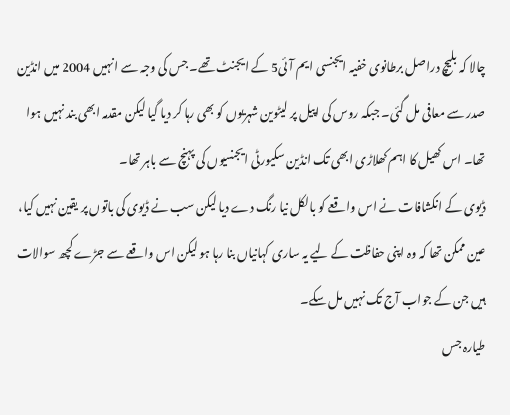چالا کہ بلیچ دراصل برطانوی خفیہ ایجنسی ایم آئی5 کے ایجنٹ تھے۔ جس کی وجہ سے انہیں 2004 میں انڈین صدر سے معافی مل گئی۔ جبکہ روس کی اپیل پر لیٹوین شہریوں کو بھی رہا کر دیا گیا لیکن مقدمہ ابھی بند نہیں ہوا تھا۔ اس کھیل کا اہم کھلاڑی ابھی تک انڈین سکیورٹی ایجنسیوں کی پہنچ سے باہر تھا۔
ڈیوی کے انکشافات نے اس واقعے کو بالکل نیا رنگ دے دیا لیکن سب نے ڈیوی کی باتوں پر یقین نہیں کیا، عین ممکن تھا کہ وہ اپنی حفاظت کے لیے یہ ساری کہانیاں بنا رہا ہو لیکن اس واقعے سے جڑے کچھ سوالات ہیں جن کے جواب آج تک نہیں مل سکے۔
طیارہ جس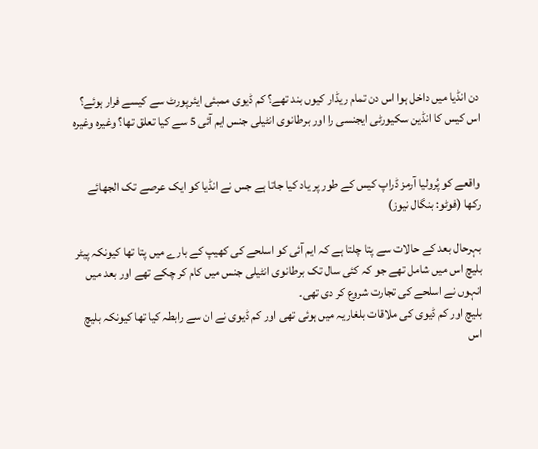دن انڈیا میں داخل ہوا اس دن تمام ریڈار کیوں بند تھے؟ کم ڈیوی ممبئی ایئرپورٹ سے کیسے فرار ہوئے؟ اس کیس کا انڈین سکیورٹی ایجنسی را اور برطانوی انٹیلی جنس ایم آئی 5 سے کیا تعلق تھا؟ وغیرہ وغیرہ


واقعے کو پُرولیا آرمز ڈراپ کیس کے طور پر یاد کیا جاتا ہے جس نے انڈیا کو ایک عرصے تک الجھائے رکھا (فوٹو: بنگال نیوز)

بہرحال بعد کے حالات سے پتا چلتا ہے کہ ایم آئی کو اسلحے کی کھیپ کے بارے میں پتا تھا کیونکہ پیٹر بلیچ اس میں شامل تھے جو کہ کئی سال تک برطانوی انٹیلی جنس میں کام کر چکے تھے اور بعد میں انہوں نے اسلحے کی تجارت شروع کر دی تھی۔
بلیچ اور کم ڈیوی کی ملاقات بلغاریہ میں ہوئی تھی اور کم ڈیوی نے ان سے رابطہ کیا تھا کیونکہ بلیچ اس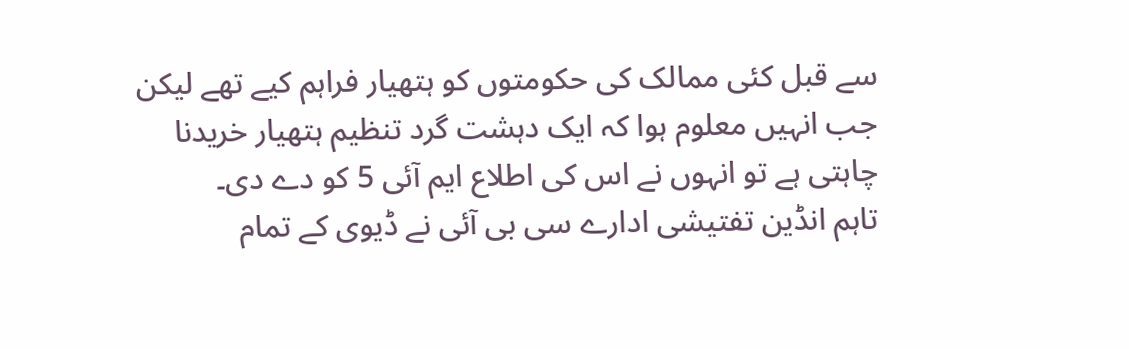سے قبل کئی ممالک کی حکومتوں کو ہتھیار فراہم کیے تھے لیکن جب انہیں معلوم ہوا کہ ایک دہشت گرد تنظیم ہتھیار خریدنا چاہتی ہے تو انہوں نے اس کی اطلاع ایم آئی 5 کو دے دی۔
تاہم انڈین تفتیشی ادارے سی بی آئی نے ڈیوی کے تمام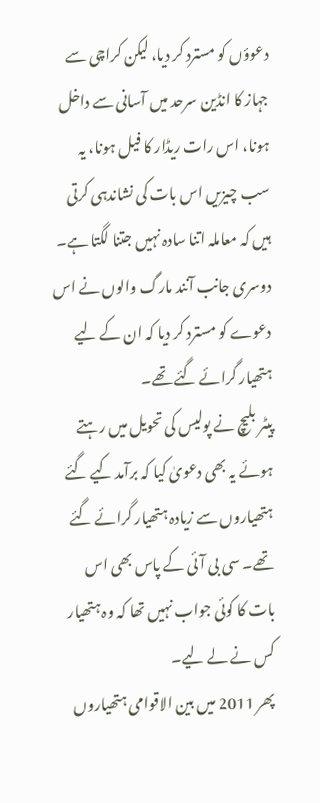دعوؤں کو مسترد کر دیا، لیکن کراچی سے جہاز کا انڈین سرحد میں آسانی سے داخل ہونا، اس رات ریڈار کا فیل ہونا، یہ سب چیزیں اس بات کی نشاندہی کرتی ہیں کہ معاملہ اتنا سادہ نہیں جتنا لگتا ہے۔
دوسری جانب آنند مارگ والوں نے اس دعوے کو مسترد کر دیا کہ ان کے لیے ہتھیار گرائے گئے تھے۔
پیٹر بلیچ نے پولیس کی تحویل میں رہتے ہوئے یہ بھی دعویٰ کیا کہ برآمد کیے گئے ہتھیاروں سے زیادہ ہتھیار گرائے گئے تھے۔ سی بی آئی کے پاس بھی اس بات کا کوئی جواب نہیں تھا کہ وہ ہتھیار کس نے لے لیے۔
پھر 2011 میں بین الاقوامی ہتھیاروں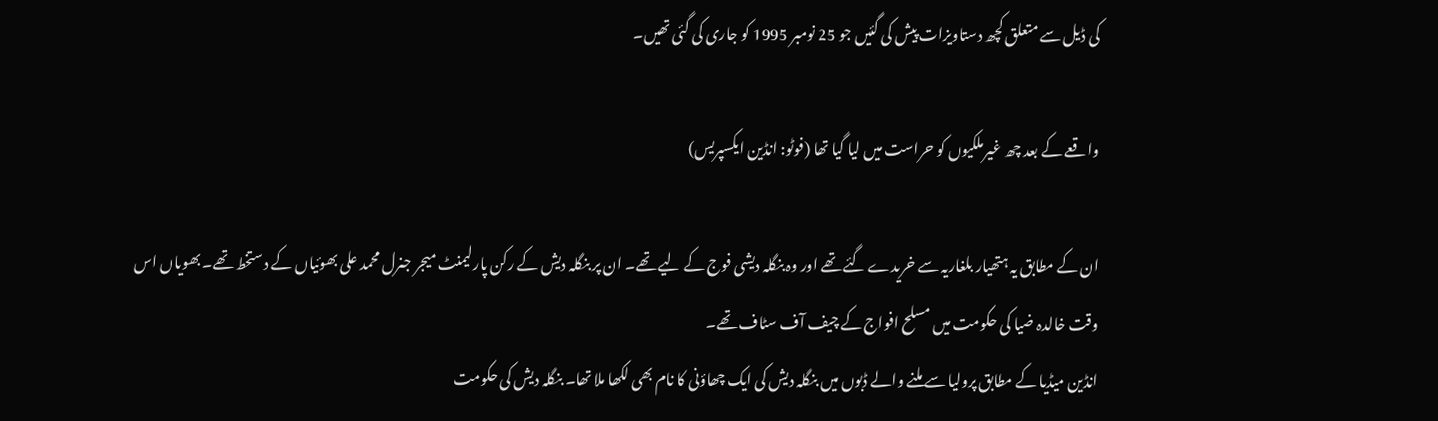کی ڈیل سے متعلق کچھ دستاویزات پیش کی گئیں جو 25 نومبر 1995 کو جاری کی گئی تھیں۔

واقعے کے بعد چھ غیرملکیوں کو حراست میں لیا گیا تھا (فوٹو: انڈین ایکسپریس)

ان کے مطابق یہ ہتھیار بلغاریہ سے خریدے گئے تھے اور وہ بنگلہ دیشی فوج کے لیے تھے۔ ان پر بنگلہ دیش کے رکن پارلیمنٹ میجر جنرل محمد علی بھوئیاں کے دستخط تھے۔ بھویاں اس وقت خالدہ ضیا کی حکومت میں مسلح افواج کے چیف آف سٹاف تھے۔
انڈین میڈیا کے مطابق پرولیا سے ملنے والے ڈبوں میں بنگلہ دیش کی ایک چھاؤنی کا نام بھی لکھا ملا تھا۔ بنگلہ دیش کی حکومت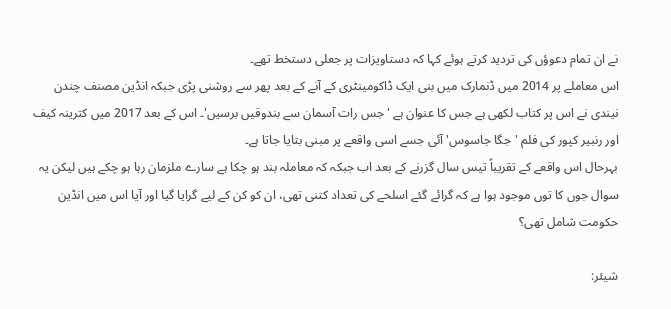نے ان تمام دعوؤں کی تردید کرتے ہوئے کہا کہ دستاویزات پر جعلی دستخط تھے۔
اس معاملے پر 2014 میں ڈنمارک میں بنی ایک ڈاکومینٹری کے آنے کے بعد پھر سے روشنی پڑی جبکہ انڈین مصنف چندن نیندی نے اس پر کتاب لکھی ہے جس کا عنوان ہے 'جس رات آسمان سے بندوقیں برسیں'۔ اس کے بعد 2017 میں کترینہ کیف اور رنبیر کپور کی فلم 'جگا جاسوس' آئی جسے اسی واقعے پر مبنی بتایا جاتا ہے۔
بہرحال اس واقعے کے تقریباً تیس سال گزرنے کے بعد اب جبکہ کہ معاملہ بند ہو چکا ہے سارے ملزمان رہا ہو چکے ہیں لیکن یہ سوال جوں کا توں موجود ہوا ہے کہ گرائے گئے اسلحے کی تعداد کتنی تھی، ان کو کن کے لیے گرایا گیا اور آیا اس میں انڈین حکومت شامل تھی؟

شیئر: